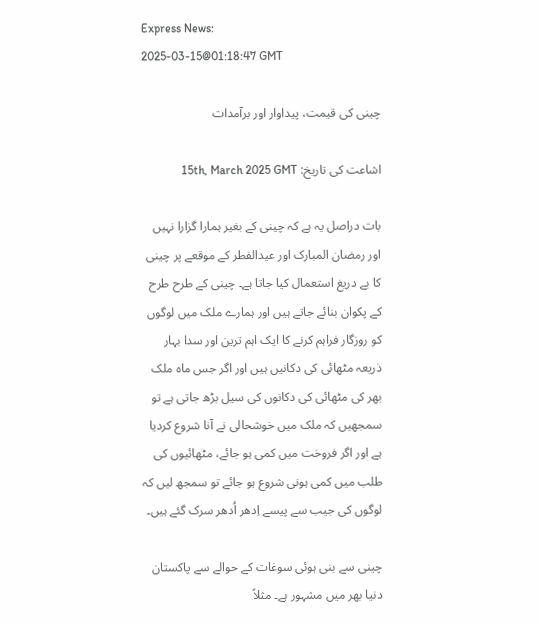Express News:
2025-03-15@01:18:47 GMT

چینی کی قیمت، پیداوار اور برآمدات

اشاعت کی تاریخ: 15th, March 2025 GMT

بات دراصل یہ ہے کہ چینی کے بغیر ہمارا گزارا نہیں اور رمضان المبارک اور عیدالفطر کے موقعے پر چینی کا بے دریغ استعمال کیا جاتا ہے۔ چینی کے طرح طرح کے پکوان بنائے جاتے ہیں اور ہمارے ملک میں لوگوں کو روزگار فراہم کرنے کا ایک اہم ترین اور سدا بہار ذریعہ مٹھائی کی دکانیں ہیں اور اگر جس ماہ ملک بھر کی مٹھائی کی دکانوں کی سیل بڑھ جاتی ہے تو سمجھیں کہ ملک میں خوشحالی نے آنا شروع کردیا ہے اور اگر فروخت میں کمی ہو جائے، مٹھائیوں کی طلب میں کمی ہونی شروع ہو جائے تو سمجھ لیں کہ لوگوں کی جیب سے پیسے اِدھر اُدھر سرک گئے ہیں۔

چینی سے بنی ہوئی سوغات کے حوالے سے پاکستان دنیا بھر میں مشہور ہے۔ مثلاً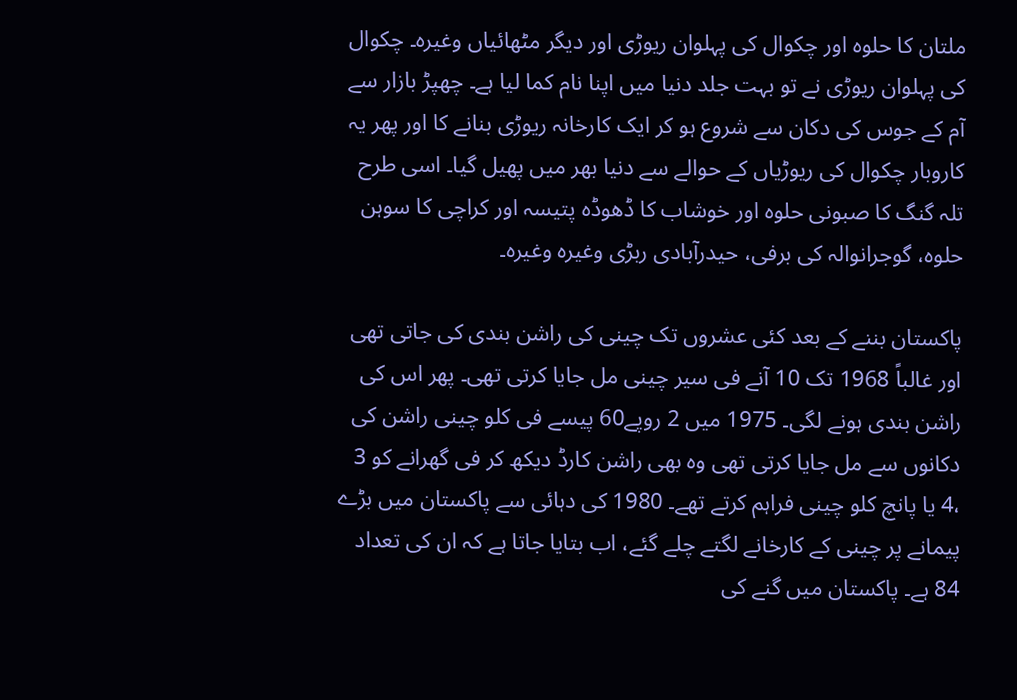ملتان کا حلوہ اور چکوال کی پہلوان ریوڑی اور دیگر مٹھائیاں وغیرہ۔ چکوال کی پہلوان ریوڑی نے تو بہت جلد دنیا میں اپنا نام کما لیا ہے۔ چھپڑ بازار سے آم کے جوس کی دکان سے شروع ہو کر ایک کارخانہ ریوڑی بنانے کا اور پھر یہ کاروبار چکوال کی ریوڑیاں کے حوالے سے دنیا بھر میں پھیل گیا۔ اسی طرح تلہ گنگ کا صبونی حلوہ اور خوشاب کا ڈھوڈہ پتیسہ اور کراچی کا سوہن حلوہ، گوجرانوالہ کی برفی، حیدرآبادی ربڑی وغیرہ وغیرہ۔

پاکستان بننے کے بعد کئی عشروں تک چینی کی راشن بندی کی جاتی تھی اور غالباً 1968 تک 10 آنے فی سیر چینی مل جایا کرتی تھی۔ پھر اس کی راشن بندی ہونے لگی۔ 1975 میں 2 روپے60 پیسے فی کلو چینی راشن کی دکانوں سے مل جایا کرتی تھی وہ بھی راشن کارڈ دیکھ کر فی گھرانے کو 3 ،4 یا پانچ کلو چینی فراہم کرتے تھے۔ 1980 کی دہائی سے پاکستان میں بڑے پیمانے پر چینی کے کارخانے لگتے چلے گئے، اب بتایا جاتا ہے کہ ان کی تعداد 84 ہے۔ پاکستان میں گنے کی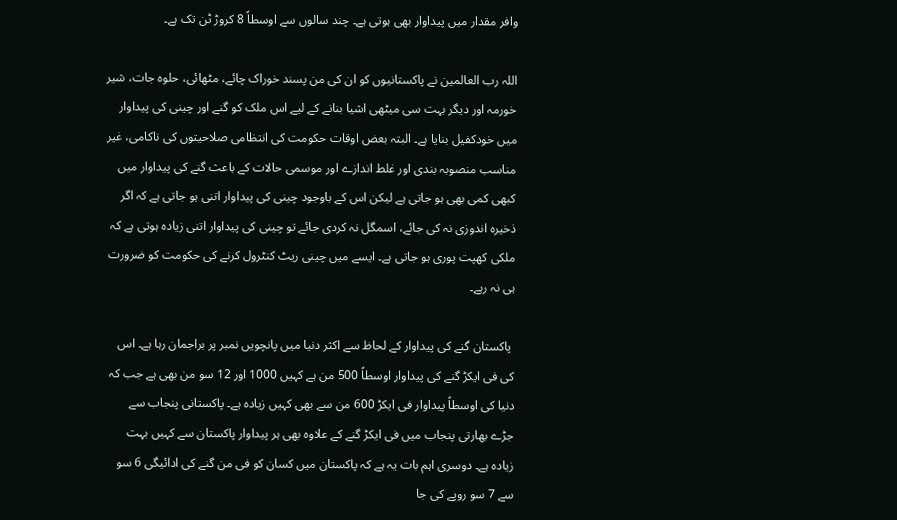وافر مقدار میں پیداوار بھی ہوتی ہے۔ چند سالوں سے اوسطاً 8 کروڑ ٹن تک ہے۔

اللہ رب العالمین نے پاکستانیوں کو ان کی من پسند خوراک چائے، مٹھائی، حلوہ جات، شیر خورمہ اور دیگر بہت سی میٹھی اشیا بنانے کے لیے اس ملک کو گنے اور چینی کی پیداوار میں خودکفیل بنایا ہے۔ البتہ بعض اوقات حکومت کی انتظامی صلاحیتوں کی ناکامی، غیر مناسب منصوبہ بندی اور غلط اندازے اور موسمی حالات کے باعث گنے کی پیداوار میں کبھی کمی بھی ہو جاتی ہے لیکن اس کے باوجود چینی کی پیداوار اتنی ہو جاتی ہے کہ اگر ذخیرہ اندوزی نہ کی جائے، اسمگل نہ کردی جائے تو چینی کی پیداوار اتنی زیادہ ہوتی ہے کہ ملکی کھپت پوری ہو جاتی ہے۔ ایسے میں چینی ریٹ کنٹرول کرنے کی حکومت کو ضرورت ہی نہ رہے۔

 پاکستان گنے کی پیداوار کے لحاظ سے اکثر دنیا میں پانچویں نمبر پر براجمان رہا ہے۔ اس کی فی ایکڑ گنے کی پیداوار اوسطاً 500 من ہے کہیں 1000 اور 12 سو من بھی ہے جب کہ دنیا کی اوسطاً پیداوار فی ایکڑ 600 من سے بھی کہیں زیادہ ہے۔ پاکستانی پنجاب سے جڑے بھارتی پنجاب میں فی ایکڑ گنے کے علاوہ بھی ہر پیداوار پاکستان سے کہیں بہت زیادہ ہے۔ دوسری اہم بات یہ ہے کہ پاکستان میں کسان کو فی من گنے کی ادائیگی 6 سو سے 7 سو روپے کی جا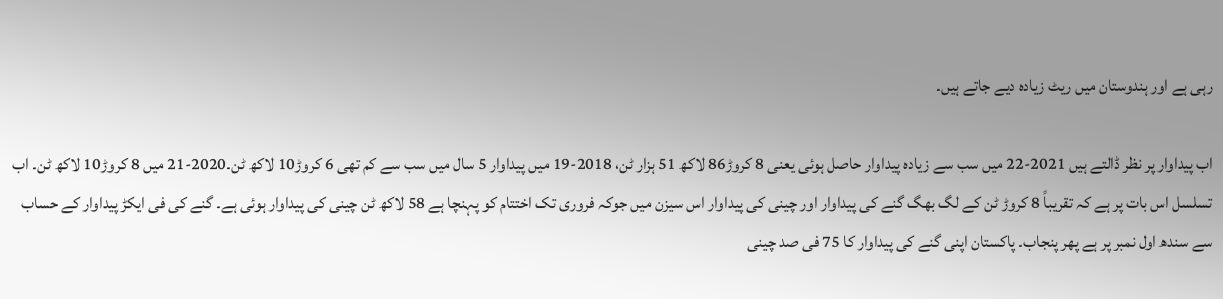رہی ہے اور ہندوستان میں ریٹ زیادہ دیے جاتے ہیں۔

اب پیداوار پر نظر ڈالتے ہیں 2021-22 میں سب سے زیادہ پیداوار حاصل ہوئی یعنی 8 کروڑ86 لاکھ 51 ہزار ٹن، 2018-19 میں پیداوار 5 سال میں سب سے کم تھی 6 کروڑ10 لاکھ ٹن۔2020-21 میں 8 کروڑ10 لاکھ ٹن۔ اب تسلسل اس بات پر ہے کہ تقریباً 8 کروڑ ٹن کے لگ بھگ گنے کی پیداوار اور چینی کی پیداوار اس سیزن میں جوکہ فروری تک اختتام کو پہنچا ہے 58 لاکھ ٹن چینی کی پیداوار ہوئی ہے۔ گنے کی فی ایکڑ پیداوار کے حساب سے سندھ اول نمبر پر ہے پھر پنجاب۔ پاکستان اپنی گنے کی پیداوار کا 75 فی صد چینی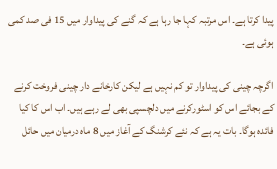پیدا کرتا ہے۔ اس مرتبہ کہا جا رہا ہے کہ گنے کی پیداوار میں 15 فی صد کمی ہوئی ہے۔

اگرچہ چینی کی پیداوار تو کم نہیں ہے لیکن کارخانے دار چینی فروخت کرنے کے بجائے اس کو اسٹورکرنے میں دلچسپی بھی لے رہے ہیں۔ اب اس کا کیا فائدہ ہوگا۔ بات یہ ہے کہ نئے کرشنگ کے آغاز میں 8 ماہ درمیان میں حائل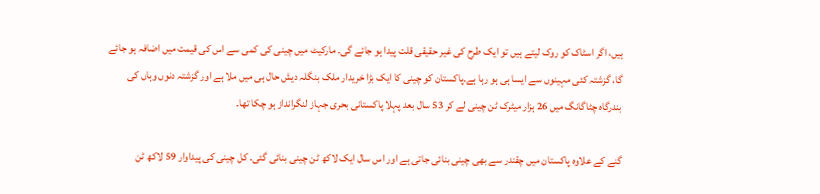ہیں، اگر اسٹاک کو روک لیتے ہیں تو ایک طرح کی غیر حقیقی قلت پیدا ہو جائے گی۔ مارکیٹ میں چینی کی کمی سے اس کی قیمت میں اضافہ ہو جائے گا، گزشتہ کئی مہینوں سے ایسا ہی ہو رہا ہے۔پاکستان کو چینی کا ایک بڑا خریدار ملک بنگلہ دیش حال ہی میں ملا ہے اور گزشتہ دنوں وہاں کی بندرگاہ چٹاگانگ میں 26 ہزار میٹرک ٹن چینی لے کر 53 سال بعد پہلا پاکستانی بحری جہاز لنگرانداز ہو چکا تھا۔

گنے کے علاوہ پاکستان میں چقندر سے بھی چینی بنائی جاتی ہے اور اس سال ایک لاکھ ٹن چینی بنائی گئی۔ کل چینی کی پیداوار 59 لاکھ ٹن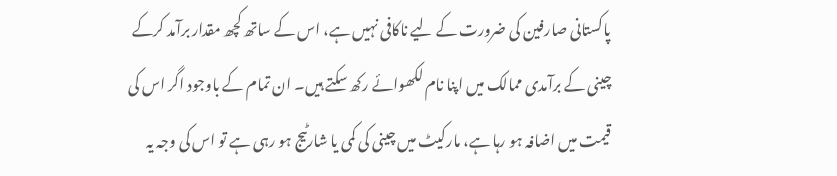پاکستانی صارفین کی ضرورت کے لیے ناکافی نہیں ہے، اس کے ساتھ کچھ مقدار برآمد کرکے چینی کے برآمدی ممالک میں اپنا نام لکھوائے رکھ سکتے ہیں۔ ان تمام کے باوجود اگر اس کی قیمت میں اضافہ ہو رہا ہے، مارکیٹ میں چینی کی کمی یا شارٹیج ہو رہی ہے تو اس کی وجہ یہ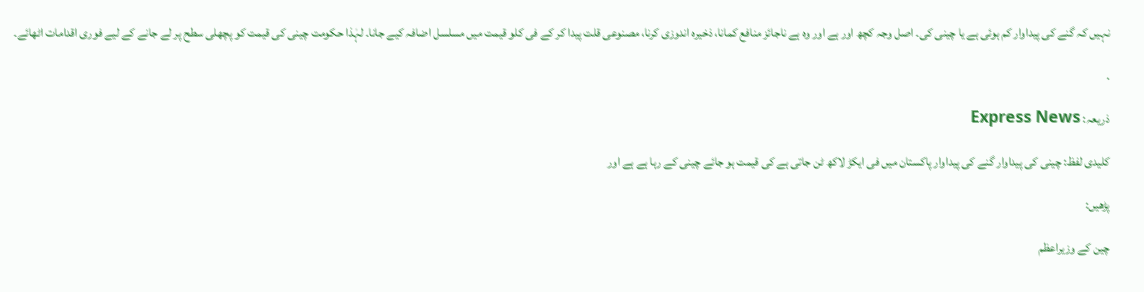نہیں کہ گنے کی پیداوار کم ہوئی ہے یا چینی کی۔ اصل وجہ کچھ اور ہے اور وہ ہے ناجائز منافع کمانا، ذخیرہ اندوزی کرنا، مصنوعی قلت پیدا کر کے فی کلو قیمت میں مسلسل اضافہ کیے جانا۔ لہٰذا حکومت چینی کی قیمت کو پچھلی سطح پر لے جانے کے لیے فوری اقدامات اٹھائے۔

.

ذریعہ: Express News

کلیدی لفظ: چینی کی پیداوار گنے کی پیداوار پاکستان میں فی ایکڑ لاکھ ٹن جاتی ہے کی قیمت ہو جائے چینی کے رہا ہے ہے اور

پڑھیں:

چین کے وزیراعظم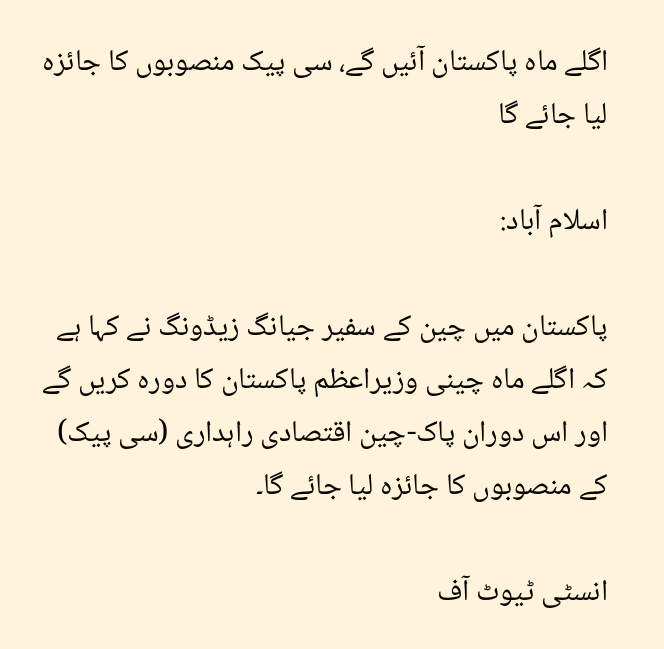اگلے ماہ پاکستان آئیں گے، سی پیک منصوبوں کا جائزہ لیا جائے گا

اسلام آباد:

پاکستان میں چین کے سفیر جیانگ زیڈونگ نے کہا ہے کہ اگلے ماہ چینی وزیراعظم پاکستان کا دورہ کریں گے اور اس دوران پاک-چین اقتصادی راہداری (سی پیک) کے منصوبوں کا جائزہ لیا جائے گا۔

انسٹی ٹیوٹ آف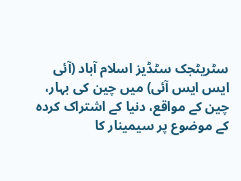سٹریٹجک سٹڈیز اسلام آباد (آئی ایس ایس آئی) میں چین کی بہار، چین کے مواقع، دنیا کے اشتراک کردہ کے موضوع پر سیمینار کا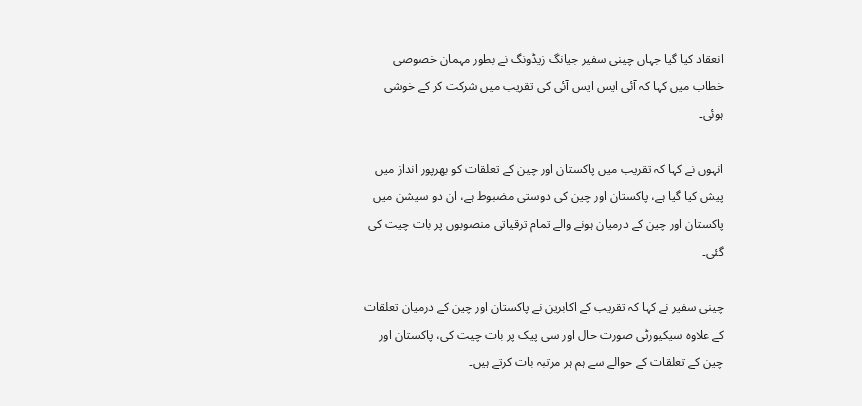انعقاد کیا گیا جہاں چینی سفیر جیانگ زیڈونگ نے بطور مہمان خصوصی خطاب میں کہا کہ آئی ایس ایس آئی کی تقریب میں شرکت کر کے خوشی ہوئی۔

انہوں نے کہا کہ تقریب میں پاکستان اور چین کے تعلقات کو بھرپور انداز میں پیش کیا گیا ہے، پاکستان اور چین کی دوستی مضبوط ہے، ان دو سیشن میں پاکستان اور چین کے درمیان ہونے والے تمام ترقیاتی منصوبوں پر بات چیت کی گئی۔

چینی سفیر نے کہا کہ تقریب کے اکابرین نے پاکستان اور چین کے درمیان تعلقات کے علاوہ سیکیورٹی صورت حال اور سی پیک پر بات چیت کی، پاکستان اور چین کے تعلقات کے حوالے سے ہم ہر مرتبہ بات کرتے ہیں۔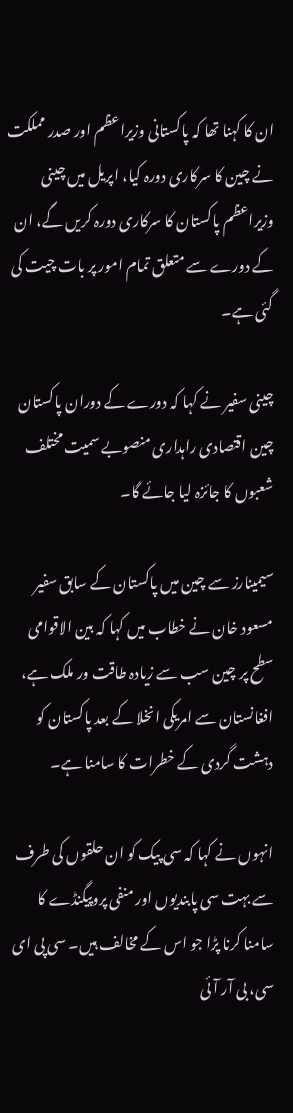ان کا کہنا تھا کہ پاکستانی وزیراعظم اور صدر مملکت نے چین کا سرکاری دورہ کیا، اپریل میں چینی وزیراعظم پاکستان کا سرکاری دورہ کریں گے، ان کے دورے سے متعلق تمام امور پر بات چیت کی گئی ہے۔

چینی سفیر نے کہا کہ دورے کے دوران پاکستان چین اقتصادی راہداری منصوبے سمیت مختلف شعبوں کا جائزہ لیا جائے گا۔

سیمینارز سے چین میں پاکستان کے سابق سفیر مسعود خان نے خطاب میں کہا کہ بین الاقوامی سطح پر چین سب سے زیادہ طاقت ور ملک ہے، افغانستان سے امریکی انخلا کے بعد پاکستان کو دہشت گردی کے خطرات کا سامنا ہے۔

انہوں نے کہا کہ سی پیک کو ان حلقوں کی طرف سے بہت سی پابندیوں اور منفی پروپیگنڈے کا سامنا کرنا پڑا جو اس کے مخالف ہیں۔ سی پی ای سی، بی آر آئی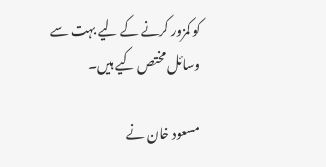کو کمزور کرنے کے لیے بہت سے وسائل مختص کیے ہیں۔

مسعود خان نے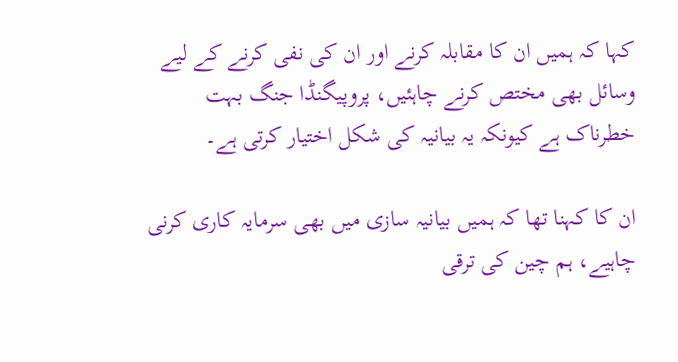کہا کہ ہمیں ان کا مقابلہ کرنے اور ان کی نفی کرنے کے لیے وسائل بھی مختص کرنے چاہئیں، پروپیگنڈا جنگ بہت خطرناک ہے کیونکہ یہ بیانیہ کی شکل اختیار کرتی ہے۔

ان کا کہنا تھا کہ ہمیں بیانیہ سازی میں بھی سرمایہ کاری کرنی چاہیے، ہم چین کی ترقی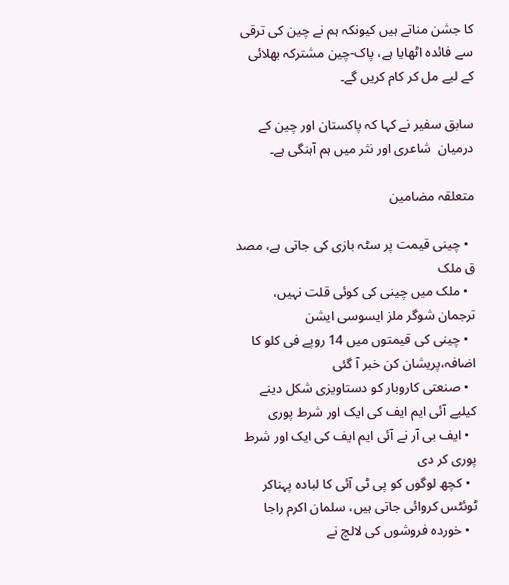کا جشن مناتے ہیں کیونکہ ہم نے چین کی ترقی سے فائدہ اٹھایا ہے، پاک-چین مشترکہ بھلائی کے لیے مل کر کام کریں گے۔

سابق سفیر نے کہا کہ پاکستان اور چین کے درمیان  شاعری اور نثر میں ہم آہنگی ہے۔

متعلقہ مضامین

  • چینی قیمت پر سٹہ بازی کی جاتی ہے، مصد ق ملک
  • ملک میں چینی کی کوئی قلت نہیں، ترجمان شوگر ملز ایسوسی ایشن
  • چینی کی قیمتوں میں 14 روپے فی کلو کا اضافہ،پریشان کن خبر آ گئی
  • صنعتی کاروبار کو دستاویزی شکل دینے کیلیے آئی ایم ایف کی ایک اور شرط پوری
  • ایف بی آر نے آئی ایم ایف کی ایک اور شرط پوری کر دی
  • کچھ لوگوں کو پی ٹی آئی کا لبادہ پہناکر ٹوئٹس کروائی جاتی ہیں، سلمان اکرم راجا
  • خوردہ فروشوں کی لالچ نے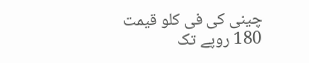چینی کی فی کلو قیمت 180 روپے تک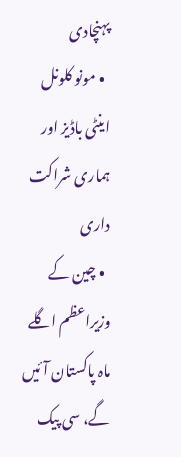پہنچادی
  • مونو کلونل اینٹی باڈیز اور ہماری شراکت داری
  • چین کے وزیراعظم اگلے ماہ پاکستان آئیں گے، سی پیک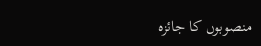منصوبوں کا جائزہ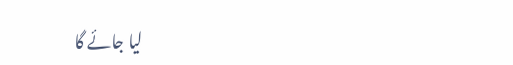لیا جائے گا